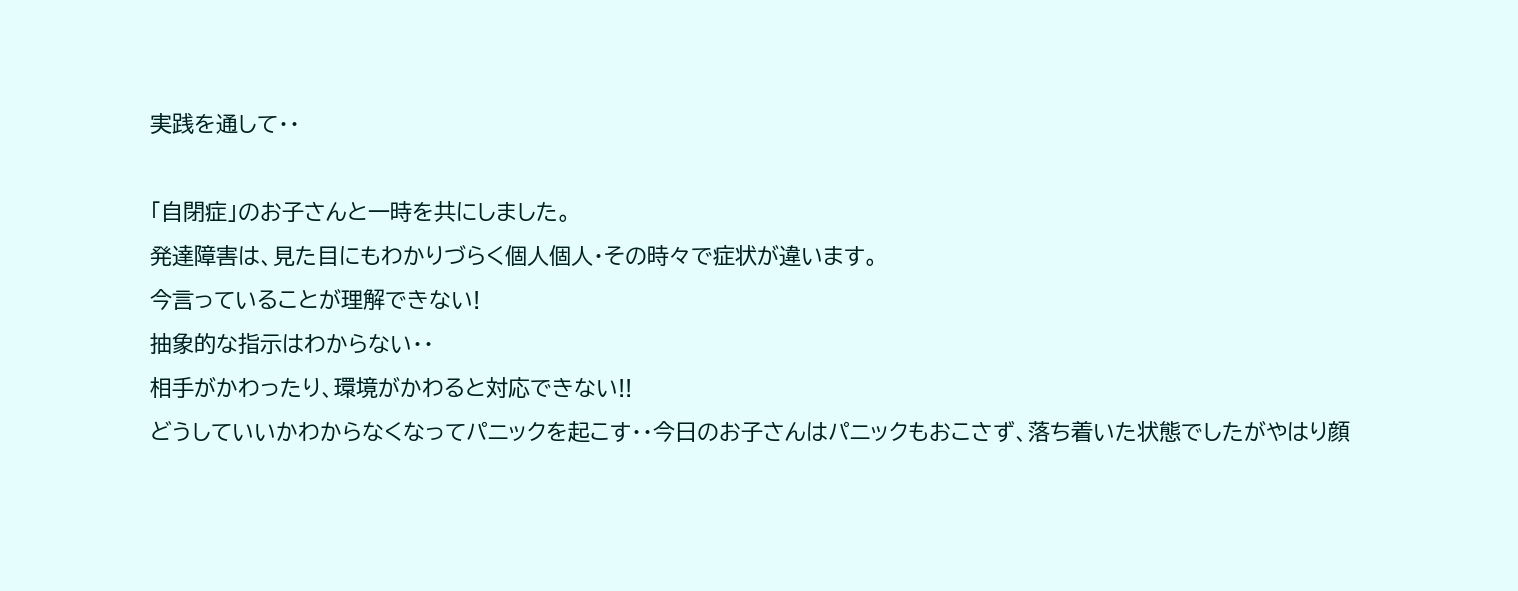実践を通して・・

「自閉症」のお子さんと一時を共にしました。
発達障害は、見た目にもわかりづらく個人個人・その時々で症状が違います。
今言っていることが理解できない!
抽象的な指示はわからない・・
相手がかわったり、環境がかわると対応できない!!
どうしていいかわからなくなってパニックを起こす・・今日のお子さんはパニックもおこさず、落ち着いた状態でしたがやはり顔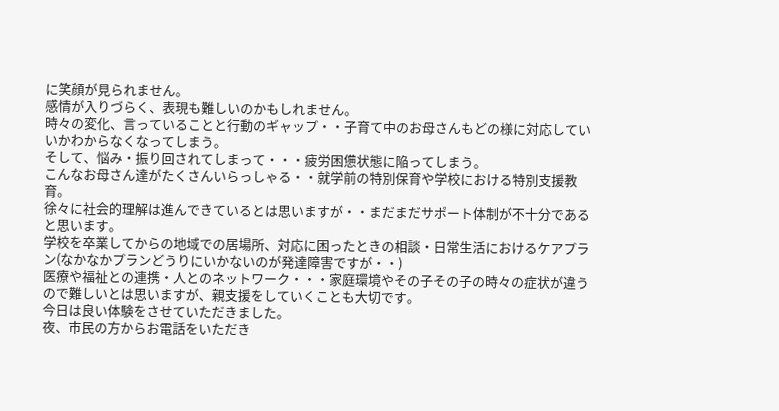に笑顔が見られません。
感情が入りづらく、表現も難しいのかもしれません。
時々の変化、言っていることと行動のギャップ・・子育て中のお母さんもどの様に対応していいかわからなくなってしまう。
そして、悩み・振り回されてしまって・・・疲労困憊状態に陥ってしまう。
こんなお母さん達がたくさんいらっしゃる・・就学前の特別保育や学校における特別支援教育。
徐々に社会的理解は進んできているとは思いますが・・まだまだサポート体制が不十分であると思います。
学校を卒業してからの地域での居場所、対応に困ったときの相談・日常生活におけるケアプラン(なかなかプランどうりにいかないのが発達障害ですが・・)
医療や福祉との連携・人とのネットワーク・・・家庭環境やその子その子の時々の症状が違うので難しいとは思いますが、親支援をしていくことも大切です。
今日は良い体験をさせていただきました。
夜、市民の方からお電話をいただき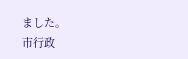ました。
市行政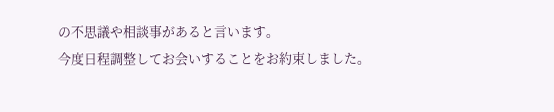の不思議や相談事があると言います。
今度日程調整してお会いすることをお約束しました。